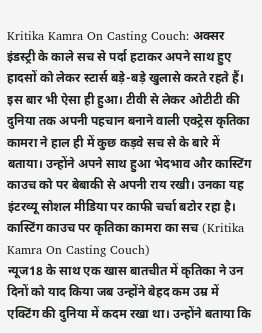Kritika Kamra On Casting Couch: अक्सर इंडस्ट्री के काले सच से पर्दा हटाकर अपने साथ हुए हादसों को लेकर स्टार्स बड़े-बड़े खुलासे करते रहते हैं। इस बार भी ऐसा ही हुआ। टीवी से लेकर ओटीटी की दुनिया तक अपनी पहचान बनाने वाली एक्ट्रेस कृतिका कामरा ने हाल ही में कुछ कड़वे सच से के बारे में बताया। उन्होंने अपने साथ हुआ भेदभाव और कास्टिंग काउच को पर बेबाकी से अपनी राय रखी। उनका यह इंटरव्यू सोशल मीडिया पर काफी चर्चा बटोर रहा है।
कास्टिंग काउच पर कृतिका कामरा का सच (Kritika Kamra On Casting Couch)
न्यूज18 के साथ एक खास बातचीत में कृतिका ने उन दिनों को याद किया जब उन्होंने बेहद कम उम्र में एक्टिंग की दुनिया में कदम रखा था। उन्होंने बताया कि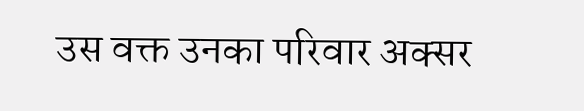उस वक्त उनका परिवार अक्सर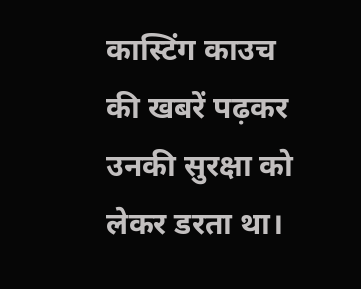कास्टिंग काउच की खबरें पढ़कर उनकी सुरक्षा को लेकर डरता था।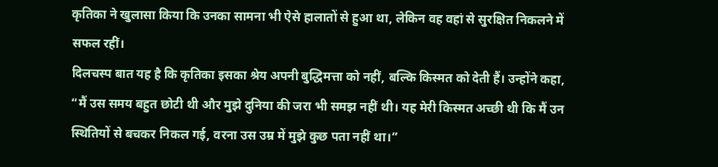कृतिका ने खुलासा किया कि उनका सामना भी ऐसे हालातों से हुआ था, लेकिन वह वहां से सुरक्षित निकलने में सफल रहीं।
दिलचस्प बात यह है कि कृतिका इसका श्रेय अपनी बुद्धिमत्ता को नहीं, बल्कि किस्मत को देती हैं। उन्होंने कहा, “मैं उस समय बहुत छोटी थी और मुझे दुनिया की जरा भी समझ नहीं थी। यह मेरी किस्मत अच्छी थी कि मैं उन स्थितियों से बचकर निकल गई, वरना उस उम्र में मुझे कुछ पता नहीं था।”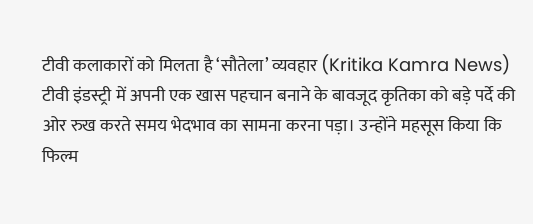टीवी कलाकारों को मिलता है ‘सौतेला’ व्यवहार (Kritika Kamra News)
टीवी इंडस्ट्री में अपनी एक खास पहचान बनाने के बावजूद कृतिका को बड़े पर्दे की ओर रुख करते समय भेदभाव का सामना करना पड़ा। उन्होंने महसूस किया कि फिल्म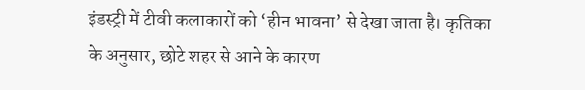इंडस्ट्री में टीवी कलाकारों को ‘हीन भावना’ से देखा जाता है। कृतिका के अनुसार, छोटे शहर से आने के कारण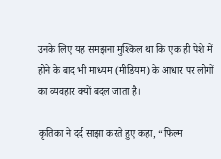उनके लिए यह समझना मुश्किल था कि एक ही पेशे में होने के बाद भी माध्यम (मीडियम) के आधार पर लोगों का व्यवहार क्यों बदल जाता है।

कृतिका ने दर्द साझा करते हुए कहा, “फिल्म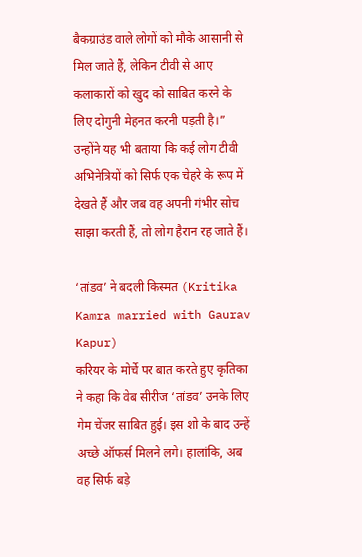बैकग्राउंड वाले लोगों को मौके आसानी से मिल जाते हैं, लेकिन टीवी से आए कलाकारों को खुद को साबित करने के लिए दोगुनी मेहनत करनी पड़ती है।” उन्होंने यह भी बताया कि कई लोग टीवी अभिनेत्रियों को सिर्फ एक चेहरे के रूप में देखते हैं और जब वह अपनी गंभीर सोच साझा करती हैं, तो लोग हैरान रह जाते हैं।

‘तांडव’ ने बदली किस्मत (Kritika Kamra married with Gaurav Kapur)
करियर के मोर्चे पर बात करते हुए कृतिका ने कहा कि वेब सीरीज ‘तांडव’ उनके लिए गेम चेंजर साबित हुई। इस शो के बाद उन्हें अच्छे ऑफर्स मिलने लगे। हालांकि, अब वह सिर्फ बड़े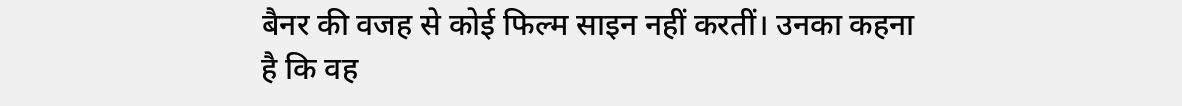बैनर की वजह से कोई फिल्म साइन नहीं करतीं। उनका कहना है कि वह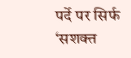पर्दे पर सिर्फ ‘सशक्त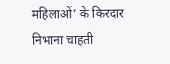महिलाओं’ के किरदार निभाना चाहती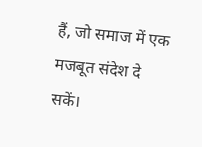हैं, जो समाज में एक मजबूत संदेश दे सकें।